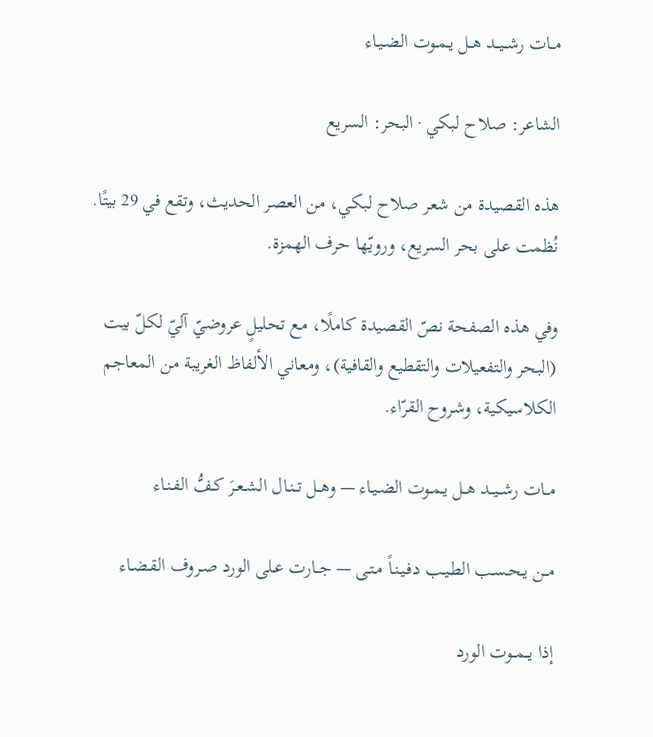مــات رشــيــد هــل يـمـوت الضـيـاء

الشاعر: صلاح لبكي · البحر: السريع

هذه القصيدة من شعر صلاح لبكي، من العصر الحديث، وتقع في 29 بيتًا. نُظمت على بحر السريع، ورويّها حرف الهمزة.

وفي هذه الصفحة نصّ القصيدة كاملًا، مع تحليلٍ عروضيّ آليّ لكلّ بيت (البحر والتفعيلات والتقطيع والقافية)، ومعاني الألفاظ الغريبة من المعاجم الكلاسيكية، وشروح القرّاء.

مــات رشــيــد هــل يـمـوت الضـيـاء — وهــل تــنـال الشـعـرَ كـفُّ الفـنـاء

مــن يـحـسـب الطـيـب دفـيـنـاً مـتـى — جــارت عـلى الورد صـروف القـضـاء

إذا يــمــوت الورد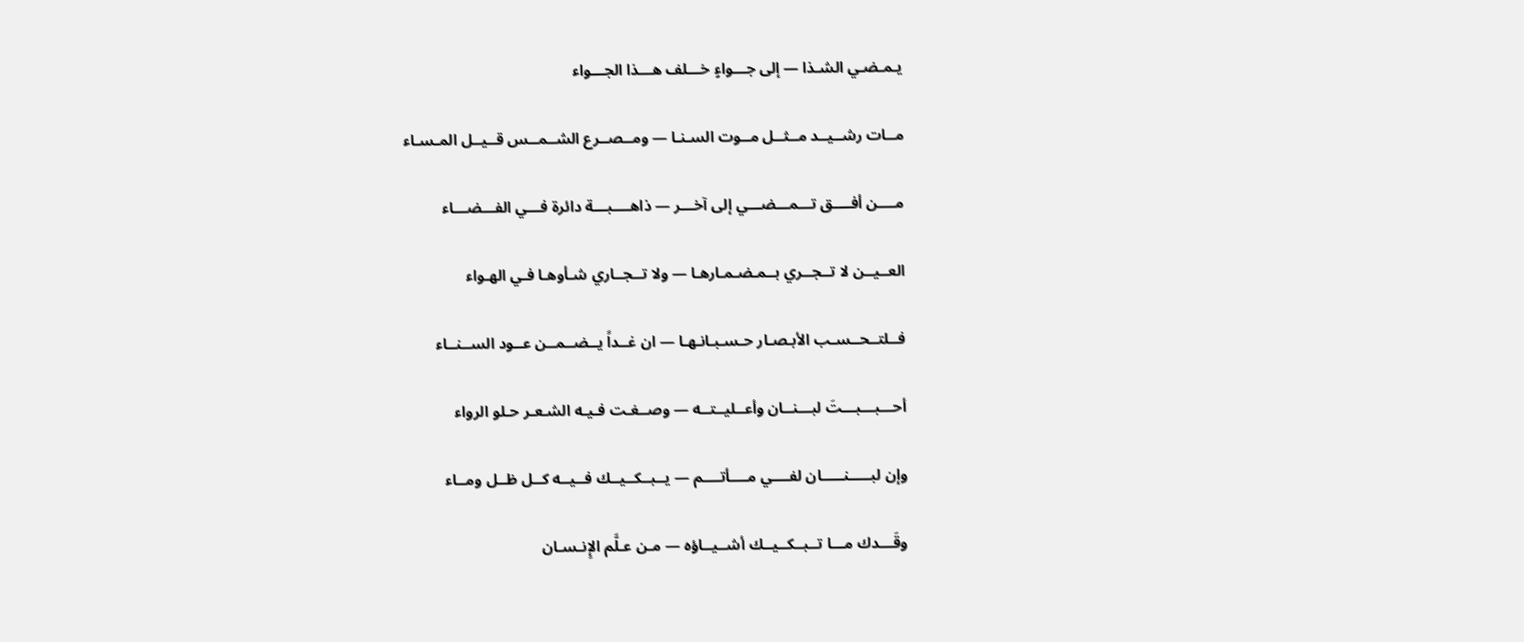يـمـضـي الشـذا — إلى جـــواءٍ خـــلف هـــذا الجـــواء

مــات رشــيــد مــثــل مــوت السـنـا — ومــصــرع الشــمــس قــيــل المـسـاء

مــــن أفــــق تـــمـــضـــي إلى آخـــر — ذاهــــبـــة دائرة فـــي الفـــضـــاء

العــيــن لا تــجــري بــمـضـمـارهـا — ولا تــجــاري شـأوهـا فـي الهـواء

فــلتــحــسـب الأبـصـار حـسـبـانـهـا — ان غــداً يــضــمــن عــود الســنــاء

أحـــبـــبـــتَ لبـــنــان وأعــليــتــه — وصــغـت فـيـه الشـعـر حـلو الرواء

وإن لبـــــنـــــان لفــــي مــــأتــــم — يــبــكــيــك فــيــه كــل ظــل ومــاء

وقَـــدك مـــا تــبــكــيــك أشــيــاؤه — مـن عـلَّم الإِنـسـان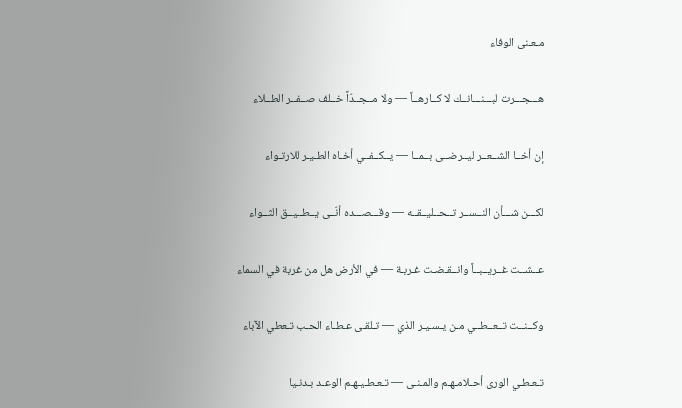مـعـنى الوفاء

هـــجـــرت لبـــنـــانــك لا كــارهــاً — ولا مــجــدّاً خــلف صــفــر الطــلاء

إن أخــا الشــعــر ليــرضــى بــمــا — يــكــفــي أخـاه الطـيـر للارتـواء

لكـــن شـــأن النــســر تــحــليــقــه — وقـــصـــده أنّــى يــطــيــق الثــواء

عــشــت غــريــبــاً وانــقـضـت غـربـة — في الأرض هل من غربة في السماء

وكــنــت تــعــطــي مـن يـسـيـر الذي — تـلقـى عـطـاء الحـب تـعطي الآباء

تـعـطـي الورى أحـلامـهـم والمـنـى — تـعـطـيـهـم الوعـد بـدنـيا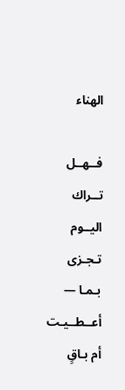الهناء

فــهــل تــراك اليــوم تـجـزى بـمـا — أعــطــيـت أم بـاقٍ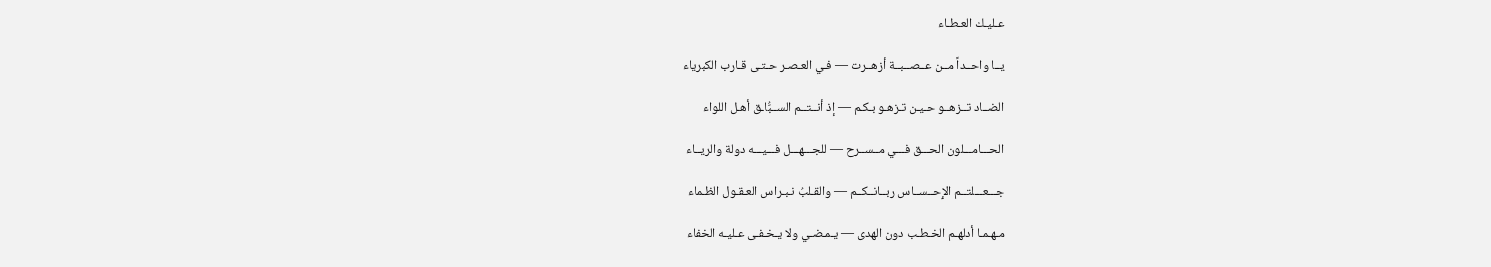عـليـك العـطـاء

يــا واحــداً مــن عــصــبــة أزهــرت — فـي العـصـر حـتـى قـارب الكبرياء

الضــاد تــزهــو حـيـن تـزهـو بـكـم — إذ أنــتــم الســبُّاـق أهـل اللواء

الحـــامـــلون الحـــق فـــي مــســرح — للجـــهـــل فـــيـــه دولة والريــاء

جـــعـــلتــم الإِحــســاس ربــانــكــم — والقـلبُ نـبـراس العـقـول الظـماء

مـهـمـا أدلهـم الخـطـب دون الهدى — يـمـضـي ولا يـخـفـى عـليـه الخفاء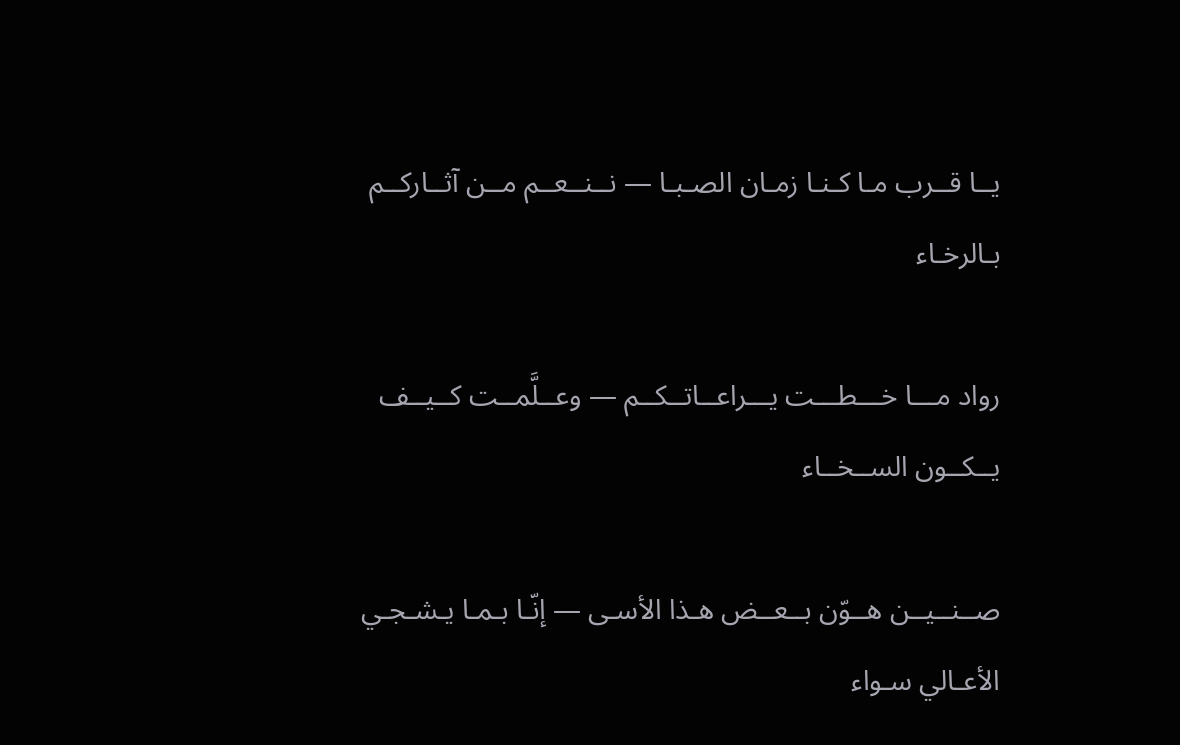يــا قــرب مـا كـنـا زمـان الصـبـا — نــنــعــم مــن آثــاركــم بـالرخـاء

رواد مـــا خـــطـــت يـــراعــاتــكــم — وعــلَّمــت كــيــف يــكــون الســخــاء

صــنــيــن هــوّن بــعــض هـذا الأسـى — إنّـا بـمـا يـشـجـي الأعـالي سـواء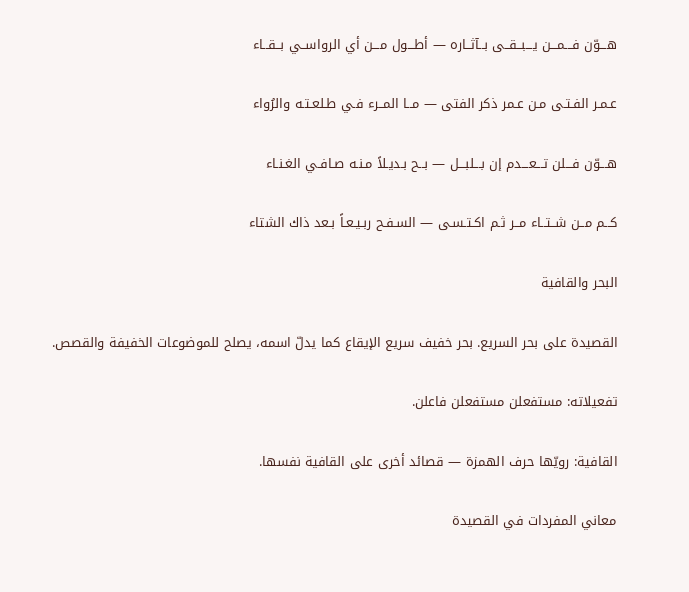هـــوّن فـــمـــن يـــبــقــى بــآثــاره — أطـــول مـــن أي الرواســي بــقــاء

عـمـر الفـتـى مـن عـمر ذكر الفتى — مــا المــرء فـي طـلعـتـه والرُواء

هـــوّن فـــلن تـــعـــدم إن بـــلبـــل — بــح بـديـلاً مـنـه صـافـي الغـنـاء

كــم مــن شــتــاء مــر ثـم اكـتـسـى — السـفـح ربـيـعـاً بـعد ذاك الشتاء

البحر والقافية

القصيدة على بحر السريع. بحر خفيف سريع الإيقاع كما يدلّ اسمه، يصلح للموضوعات الخفيفة والقصص.

تفعيلاته: مستفعلن مستفعلن فاعلن.

القافية: رويّها حرف الهمزة — قصائد أخرى على القافية نفسها.

معاني المفردات في القصيدة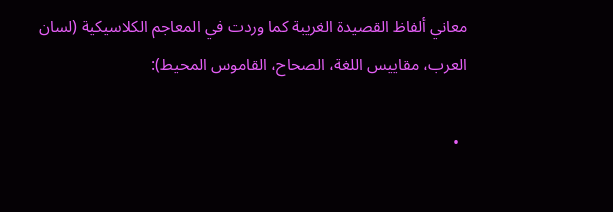معاني ألفاظ القصيدة الغريبة كما وردت في المعاجم الكلاسيكية (لسان العرب، مقاييس اللغة، الصحاح، القاموس المحيط):

  •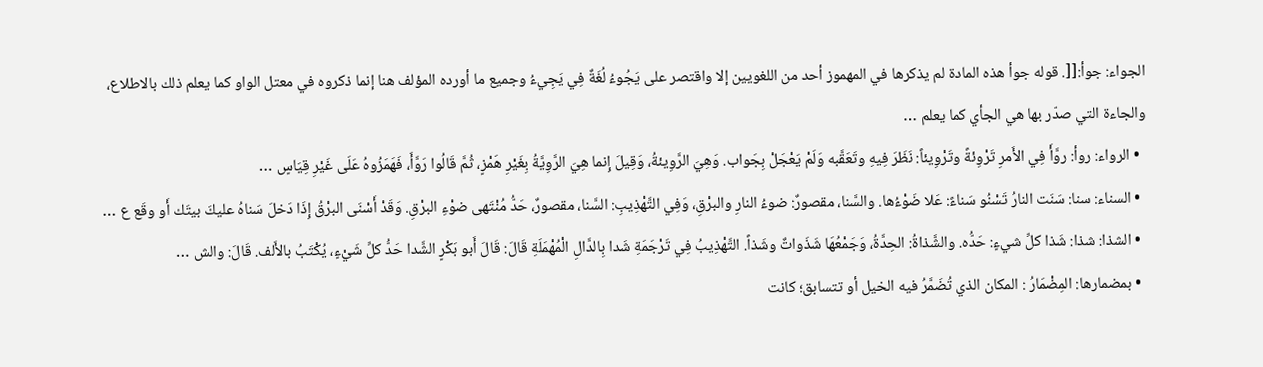الجواء: جوأ:[[. قوله جوأ هذه المادة لم يذكرها في المهموز أحد من اللغويين إلا واقتصر على يَجُوءُ لُغَةٌ فِي يَجِيءُ وجميع ما أورده المؤلف هنا إنما ذكروه في معتل الواو كما يعلم ذلك بالاطلاع، والجاءة التي صدّر بها هي الجأي كما يعلم …
  • الرواء: روأ: روَّأَ فِي الأَمرِ تَرْوِئةً وتَرْوِيئاً: نَظَرَ فِيهِ وتَعَقَّبه وَلَمْ يَعْجَلْ بِجَواب. وَهِيَ الرَّوِيئةُ، وَقِيلَ إِنما هِيَ الرَّوِيَّةُ بِغَيْرِ هَمْزٍ، ثُمَّ قَالُوا رَوَّأَ، فَهَمَزُوهُ عَلَى غَيْرِ قِيَاسٍ …
  • السناء: سنا: سَنَت النارُ تَسْنُو سَناءً: عَلا ضَوْءُها. والسَّنا، مقصورٌ: ضوءُ النارِ والبرْقِ، وَفِي التَّهْذِيبِ: السَّنا، مقصورٌ، حَدُّ مُنْتَهى ضوْءِ البرْقِ. وَقَدْ أَسْنَى البرْقُ إِذَا دَخلَ سَناهُ عليكَ بيتَك أَو وقَع ع …
  • الشذا: شذا: شَذا كلِّ شيءٍ: حَدُّه. والشَّذاةُ: الحِدَّةُ، وَجَمْعُهَا شَذَواتٌ وشَذاً. التَّهْذِيبُ فِي تَرْجَمَةِ شَدا بِالدَّالِ الْمُهْمَلَةِ قَالَ: قَالَ أَبو بَكْرٍ الشَّدا حَدُّ كلِّ شَيْءٍ، يُكْتَبُ بالأَلف. قَالَ: والش …
  • بمضمارها: المِضْمَارُ : المكان الذي تُضَمَّرُ فيه الخيل أو تتسابق؛ كانت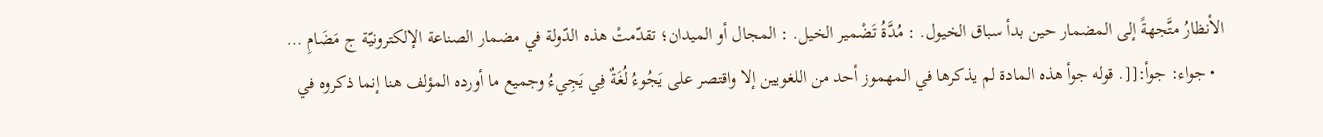الأنظارُ متَّجهةً إلى المضمار حين بدأ سباق الخيول. : مُدَّةُ تَضْمير الخيل. : المجال أو الميدان؛ تقدّمتْ هذه الدّولة في مضمار الصناعة الإلكترونيّة ج مَضَامِ …
  • جواء: جوأ:[[. قوله جوأ هذه المادة لم يذكرها في المهموز أحد من اللغويين إلا واقتصر على يَجُوءُ لُغَةٌ فِي يَجِيءُ وجميع ما أورده المؤلف هنا إنما ذكروه في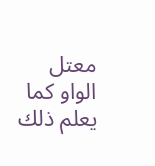معتل الواو كما يعلم ذلك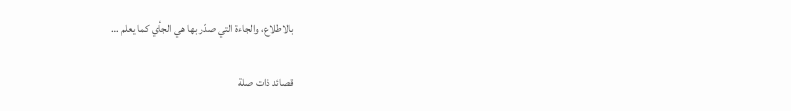بالاطلاع، والجاءة التي صدّر بها هي الجأي كما يعلم …

قصائد ذات صلة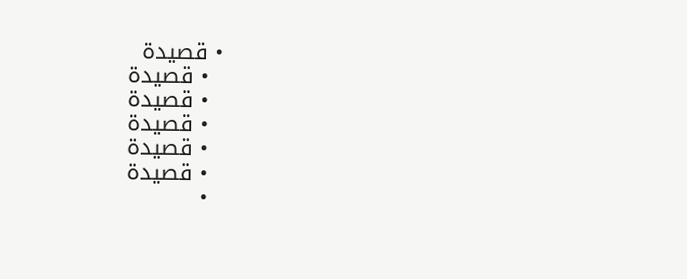• قصيدة
  • قصيدة
  • قصيدة
  • قصيدة
  • قصيدة
  • قصيدة
  •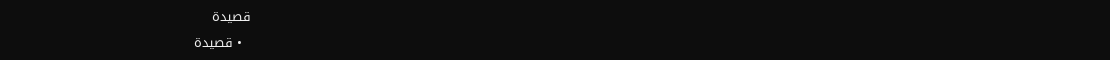قصيدة
  • قصيدة